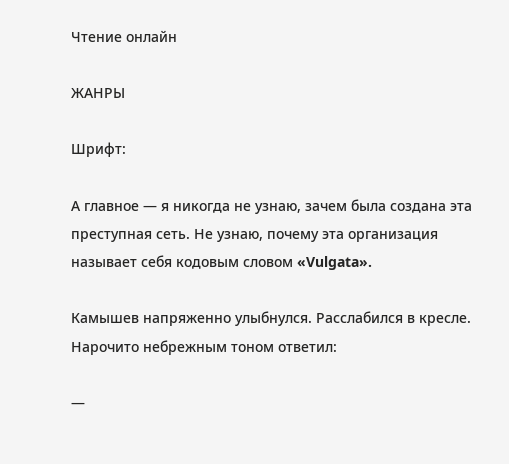Чтение онлайн

ЖАНРЫ

Шрифт:

А главное — я никогда не узнаю, зачем была создана эта преступная сеть. Не узнаю, почему эта организация называет себя кодовым словом «Vulgata».

Камышев напряженно улыбнулся. Расслабился в кресле. Нарочито небрежным тоном ответил:

—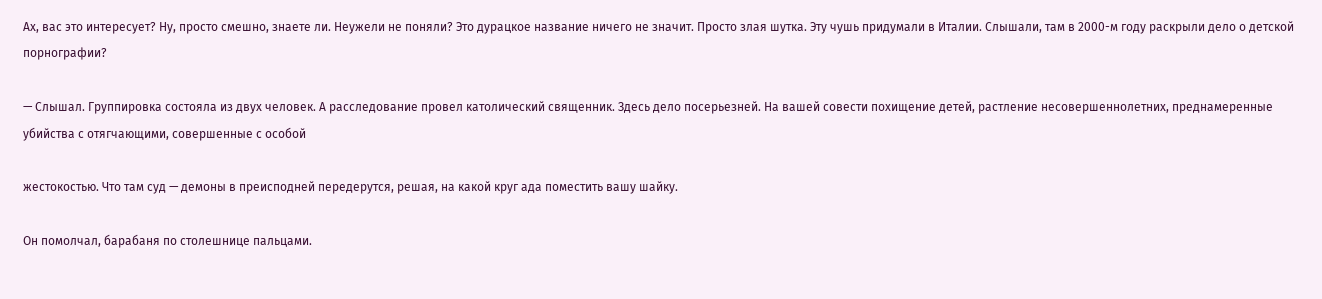Ах, вас это интересует? Ну, просто смешно, знаете ли. Неужели не поняли? Это дурацкое название ничего не значит. Просто злая шутка. Эту чушь придумали в Италии. Слышали, там в 2000-м году раскрыли дело о детской порнографии?

— Слышал. Группировка состояла из двух человек. А расследование провел католический священник. Здесь дело посерьезней. На вашей совести похищение детей, растление несовершеннолетних, преднамеренные убийства с отягчающими, совершенные с особой

жестокостью. Что там суд — демоны в преисподней передерутся, решая, на какой круг ада поместить вашу шайку.

Он помолчал, барабаня по столешнице пальцами.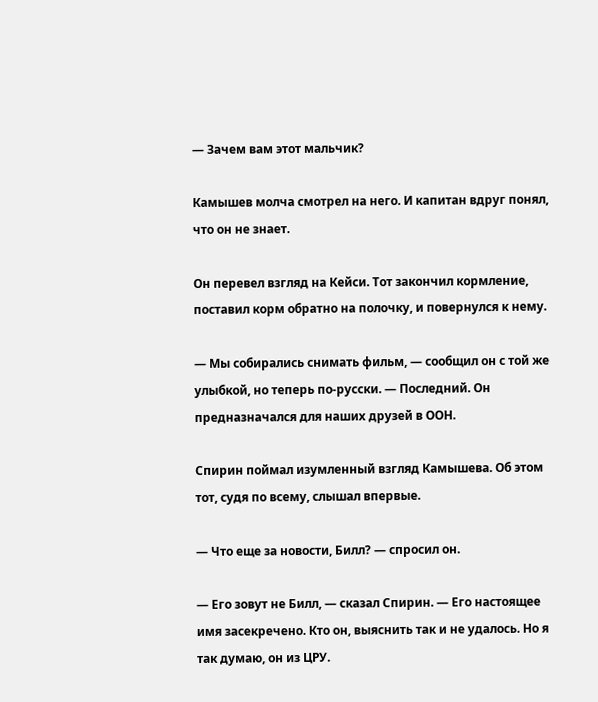— Зачем вам этот мальчик?

Камышев молча смотрел на него. И капитан вдруг понял, что он не знает.

Он перевел взгляд на Кейси. Тот закончил кормление, поставил корм обратно на полочку, и повернулся к нему.

— Мы собирались снимать фильм, — сообщил он с той же улыбкой, но теперь по-русски. — Последний. Он предназначался для наших друзей в ООН.

Спирин поймал изумленный взгляд Камышева. Об этом тот, судя по всему, слышал впервые.

— Что еще за новости, Билл? — спросил он.

— Его зовут не Билл, — сказал Спирин. — Его настоящее имя засекречено. Кто он, выяснить так и не удалось. Но я так думаю, он из ЦРУ.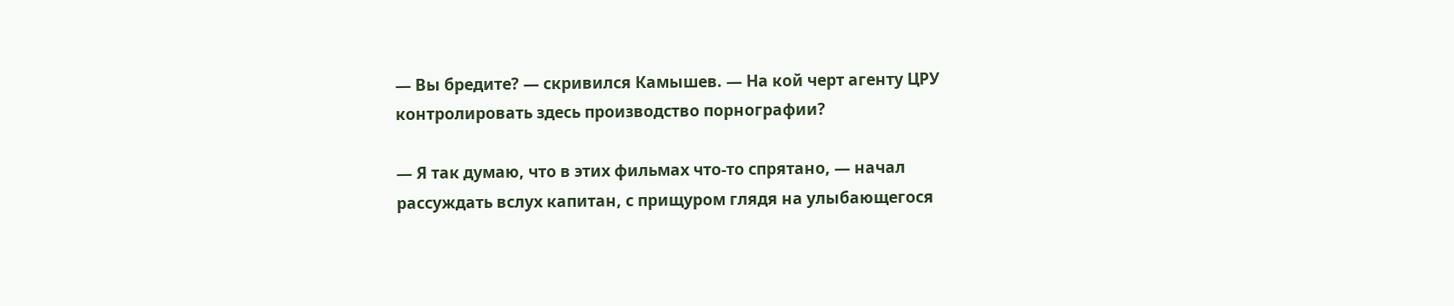— Вы бредите? — скривился Камышев. — На кой черт агенту ЦРУ контролировать здесь производство порнографии?

— Я так думаю, что в этих фильмах что-то спрятано, — начал рассуждать вслух капитан, с прищуром глядя на улыбающегося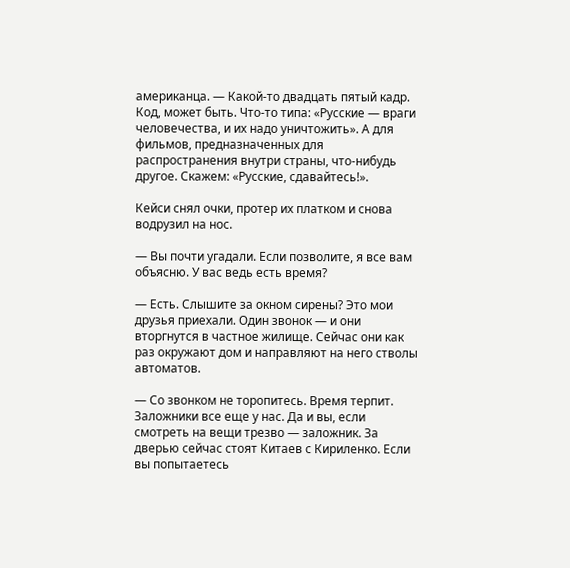американца. — Какой-то двадцать пятый кадр. Код, может быть. Что-то типа: «Русские — враги человечества, и их надо уничтожить». А для фильмов, предназначенных для распространения внутри страны, что-нибудь другое. Скажем: «Русские, сдавайтесь!».

Кейси снял очки, протер их платком и снова водрузил на нос.

— Вы почти угадали. Если позволите, я все вам объясню. У вас ведь есть время?

— Есть. Слышите за окном сирены? Это мои друзья приехали. Один звонок — и они вторгнутся в частное жилище. Сейчас они как раз окружают дом и направляют на него стволы автоматов.

— Со звонком не торопитесь. Время терпит. Заложники все еще у нас. Да и вы, если смотреть на вещи трезво — заложник. За дверью сейчас стоят Китаев с Кириленко. Если вы попытаетесь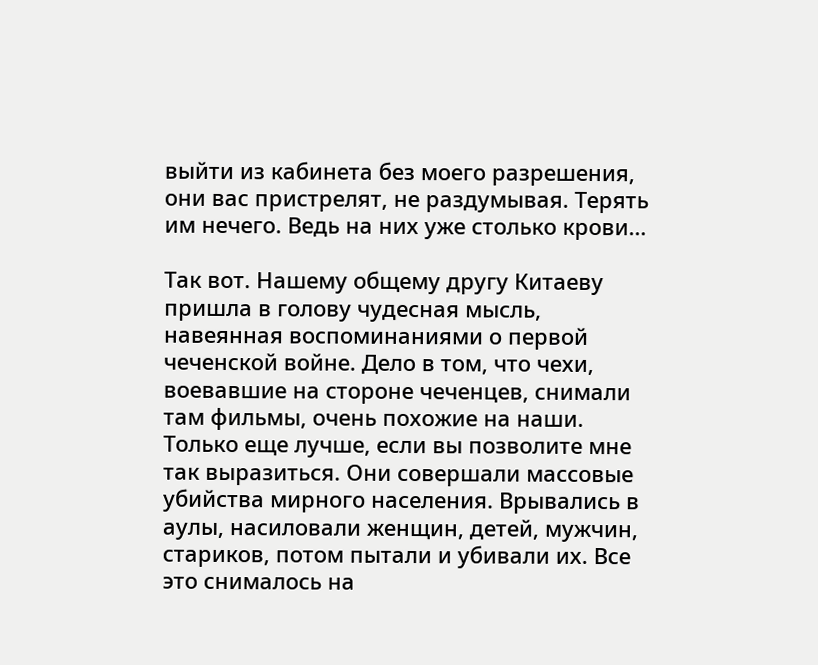выйти из кабинета без моего разрешения, они вас пристрелят, не раздумывая. Терять им нечего. Ведь на них уже столько крови…

Так вот. Нашему общему другу Китаеву пришла в голову чудесная мысль, навеянная воспоминаниями о первой чеченской войне. Дело в том, что чехи, воевавшие на стороне чеченцев, снимали там фильмы, очень похожие на наши. Только еще лучше, если вы позволите мне так выразиться. Они совершали массовые убийства мирного населения. Врывались в аулы, насиловали женщин, детей, мужчин, стариков, потом пытали и убивали их. Все это снималось на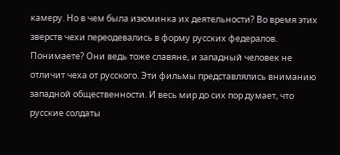камеру. Но в чем была изюминка их деятельности? Во время этих зверств чехи переодевались в форму русских федералов. Понимаете? Они ведь тоже славяне, и западный человек не отличит чеха от русского. Эти фильмы представлялись вниманию западной общественности. И весь мир до сих пор думает, что русские солдаты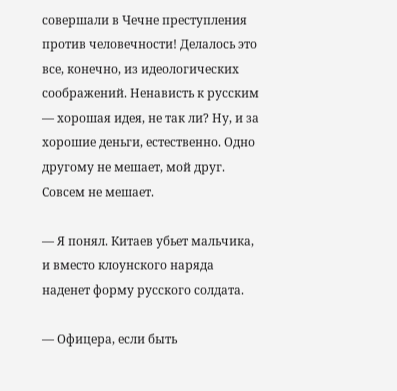совершали в Чечне преступления против человечности! Делалось это все, конечно, из идеологических соображений. Ненависть к русским — хорошая идея, не так ли? Ну, и за хорошие деньги, естественно. Одно другому не мешает, мой друг. Совсем не мешает.

— Я понял. Китаев убьет мальчика, и вместо клоунского наряда наденет форму русского солдата.

— Офицера, если быть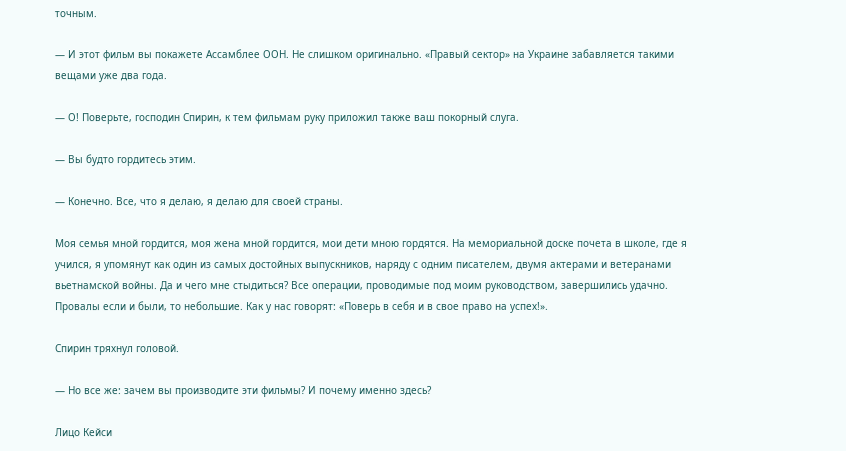точным.

— И этот фильм вы покажете Ассамблее ООН. Не слишком оригинально. «Правый сектор» на Украине забавляется такими вещами уже два года.

— О! Поверьте, господин Спирин, к тем фильмам руку приложил также ваш покорный слуга.

— Вы будто гордитесь этим.

— Конечно. Все, что я делаю, я делаю для своей страны.

Моя семья мной гордится, моя жена мной гордится, мои дети мною гордятся. На мемориальной доске почета в школе, где я учился, я упомянут как один из самых достойных выпускников, наряду с одним писателем, двумя актерами и ветеранами вьетнамской войны. Да и чего мне стыдиться? Все операции, проводимые под моим руководством, завершились удачно. Провалы если и были, то небольшие. Как у нас говорят: «Поверь в себя и в свое право на успех!».

Спирин тряхнул головой.

— Но все же: зачем вы производите эти фильмы? И почему именно здесь?

Лицо Кейси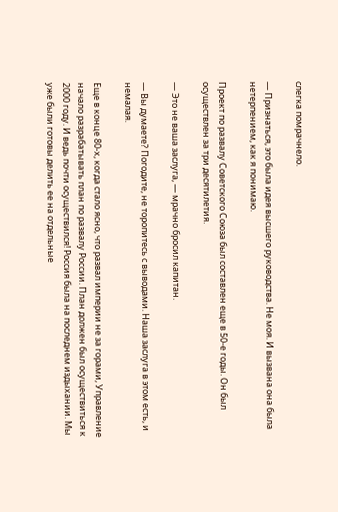слегка помрачнело.

— Признаться, это была идея высшего руководства. Не моя. И вызвана она была нетерпением, как я понимаю.

Проект по развалу Советского Союза был составлен еще в 50-е годы. Он был осуществлен за три десятилетия.

— Это не ваша заслуга, — мрачно бросил капитан.

— Вы думаете? Погодите, не торопитесь с выводами. Наша заслуга в этом есть, и немалая.

Еще в конце 80-х, когда стало ясно, что развал империи не за горами, Управление начало разрабатывать план по развалу России. План должен был осуществиться к 2000 году. И ведь почти осуществился! Россия была на последнем издыхании. Мы уже были готовы делить ее на отдельные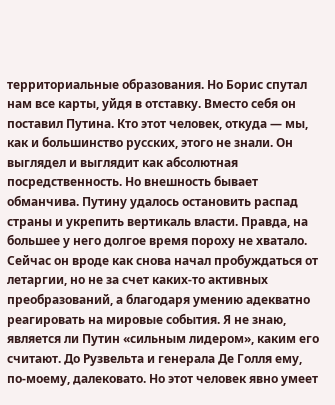территориальные образования. Но Борис спутал нам все карты, уйдя в отставку. Вместо себя он поставил Путина. Кто этот человек, откуда — мы, как и большинство русских, этого не знали. Он выглядел и выглядит как абсолютная посредственность. Но внешность бывает обманчива. Путину удалось остановить распад страны и укрепить вертикаль власти. Правда, на большее у него долгое время пороху не хватало. Сейчас он вроде как снова начал пробуждаться от летаргии, но не за счет каких-то активных преобразований, а благодаря умению адекватно реагировать на мировые события. Я не знаю, является ли Путин «сильным лидером», каким его считают. До Рузвельта и генерала Де Голля ему, по-моему, далековато. Но этот человек явно умеет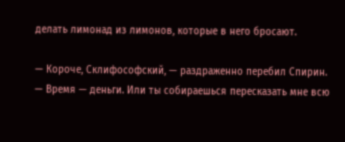делать лимонад из лимонов, которые в него бросают.

— Короче, Склифософский, — раздраженно перебил Спирин. — Время — деньги. Или ты собираешься пересказать мне всю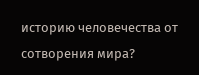историю человечества от сотворения мира?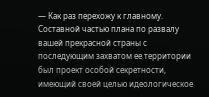— Как раз перехожу к главному. Составной частью плана по развалу вашей прекрасной страны с последующим захватом ее территории был проект особой секретности, имеющий своей целью идеологическое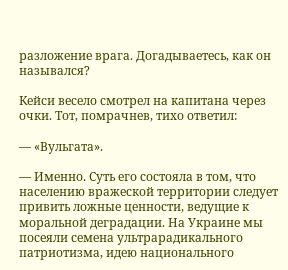разложение врага. Догадываетесь, как он назывался?

Кейси весело смотрел на капитана через очки. Тот, помрачнев, тихо ответил:

— «Вульгата».

— Именно. Суть его состояла в том, что населению вражеской территории следует привить ложные ценности, ведущие к моральной деградации. На Украине мы посеяли семена ультрарадикального патриотизма, идею национального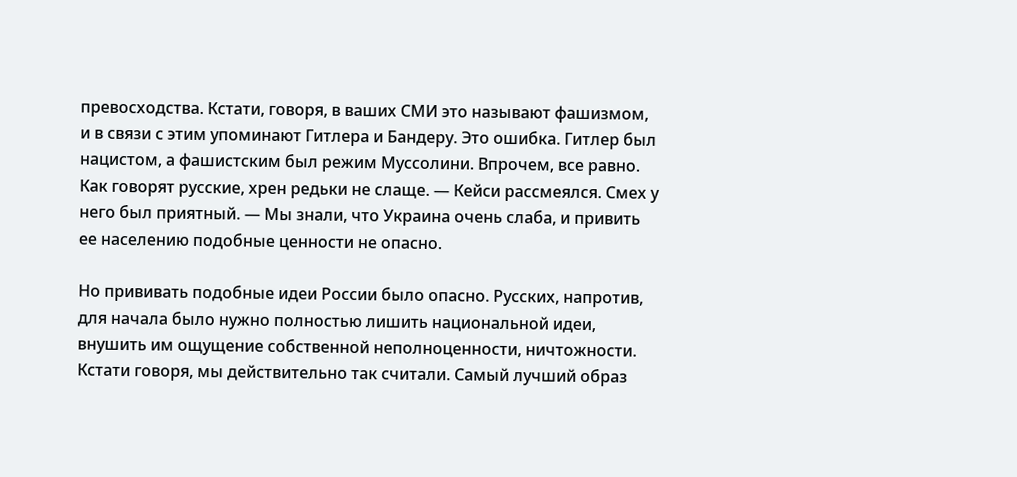превосходства. Кстати, говоря, в ваших СМИ это называют фашизмом, и в связи с этим упоминают Гитлера и Бандеру. Это ошибка. Гитлер был нацистом, а фашистским был режим Муссолини. Впрочем, все равно. Как говорят русские, хрен редьки не слаще. — Кейси рассмеялся. Смех у него был приятный. — Мы знали, что Украина очень слаба, и привить ее населению подобные ценности не опасно.

Но прививать подобные идеи России было опасно. Русских, напротив, для начала было нужно полностью лишить национальной идеи, внушить им ощущение собственной неполноценности, ничтожности. Кстати говоря, мы действительно так считали. Самый лучший образ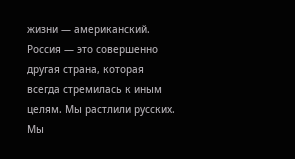жизни — американский. Россия — это совершенно другая страна, которая всегда стремилась к иным целям. Мы растлили русских. Мы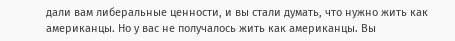дали вам либеральные ценности, и вы стали думать, что нужно жить как американцы. Но у вас не получалось жить как американцы. Вы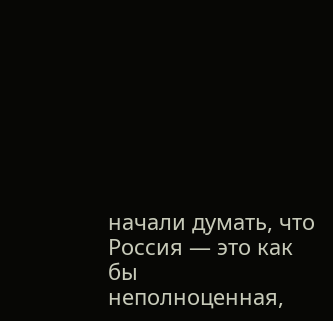начали думать, что Россия — это как бы неполноценная,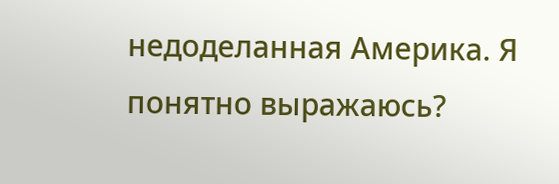недоделанная Америка. Я понятно выражаюсь?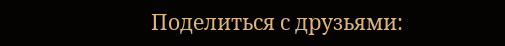Поделиться с друзьями: